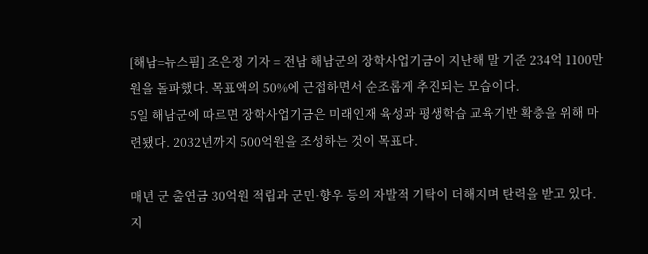[해남=뉴스핌] 조은정 기자 = 전남 해남군의 장학사업기금이 지난해 말 기준 234억 1100만원을 돌파했다. 목표액의 50%에 근접하면서 순조롭게 추진되는 모습이다.
5일 해남군에 따르면 장학사업기금은 미래인재 육성과 평생학습 교육기반 확충을 위해 마련됐다. 2032년까지 500억원을 조성하는 것이 목표다.

매년 군 출연금 30억원 적립과 군민·향우 등의 자발적 기탁이 더해지며 탄력을 받고 있다.
지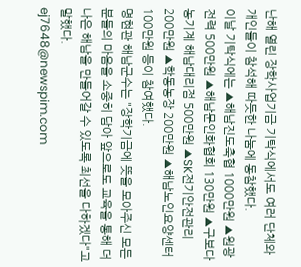난해 열린 장학사업기금 기탁식에서도 여러 단체와 개인들이 참석해 따듯한 나눔에 동참했다.
이날 기탁식에는 ▲해남진도축협 1000만원 ▲원광전력 500만원 ▲해남문인화협회 130만원 ▲구보다농기계 해남대리점 500만원 ▲SK전기안전관리 200만원 ▲학동농장 200만원 ▲해남노인요양센터 100만원 등이 참여했다.
명현관 해남군수는 "장학기금에 뜻을 모아주신 모든 분들의 마음을 소중히 담아 앞으로도 교육을 통해 더 나은 해남을 만들어갈 수 있도록 최선을 다하겠다"고 말했다.
ej7648@newspim.com